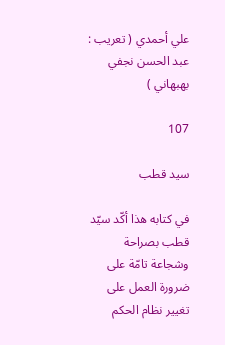علي أحمدي ( تعريب : عبد الحسن نجفي بهبهاني )

107

سيد قطب

في كتابه هذا أكّد سيّد قطب بصراحة وشجاعة تامّة على ضرورة العمل على تغيير نظام الحكم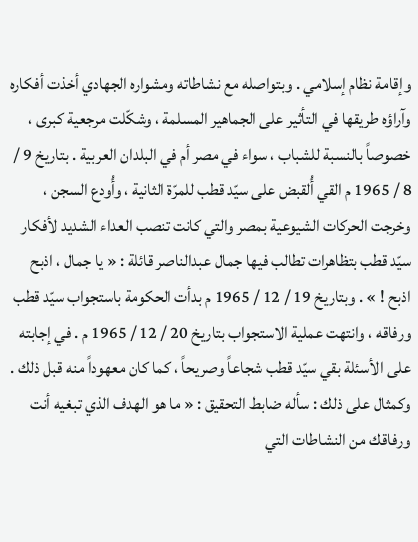وإقامة نظام إسلامي . وبتواصله مع نشاطاته ومشواره الجهادي أخذت أفكاره وآراؤه طريقها في التأثير على الجماهير المسلمة ، وشكّلت مرجعية كبرى ، خصوصاً بالنسبة للشباب ، سواء في مصر أم في البلدان العربية . بتاريخ 9 / 8 / 1965 م القي أُلقبض على سيّد قطب للمرّة الثانية ، وأُودع السجن ، وخرجت الحركات الشيوعية بمصر والتي كانت تنصب العداء الشديد لأفكار سيّد قطب بتظاهرات تطالب فيها جمال عبدالناصر قائلة : « يا جمال ، اذبح اذبح ! » . وبتاريخ 19 / 12 / 1965 م بدأت الحكومة باستجواب سيّد قطب ورفاقه ، وانتهت عملية الاستجواب بتاريخ 20 / 12 / 1965 م . في إجابته على الأسئلة بقي سيّد قطب شجاعاً وصريحاً ، كما كان معهوداً منه قبل ذلك . وكمثال على ذلك : سأله ضابط التحقيق : « ما هو الهدف الذي تبغيه أنت ورفاقك من النشاطات التي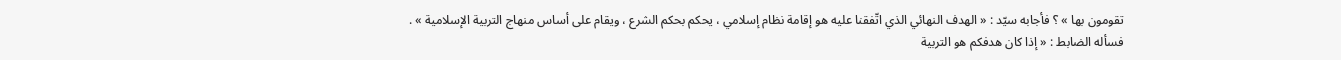تقومون بها » ؟ فأجابه سيّد : « الهدف النهائي الذي اتّفقنا عليه هو إقامة نظام إسلامي ، يحكم بحكم الشرع ، ويقام على أساس منهاج التربية الإسلامية » . فسأله الضابط : « إذا كان هدفكم هو التربية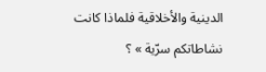الدينية والأخلاقية فلماذا كانت نشاطاتكم سرّية » ؟